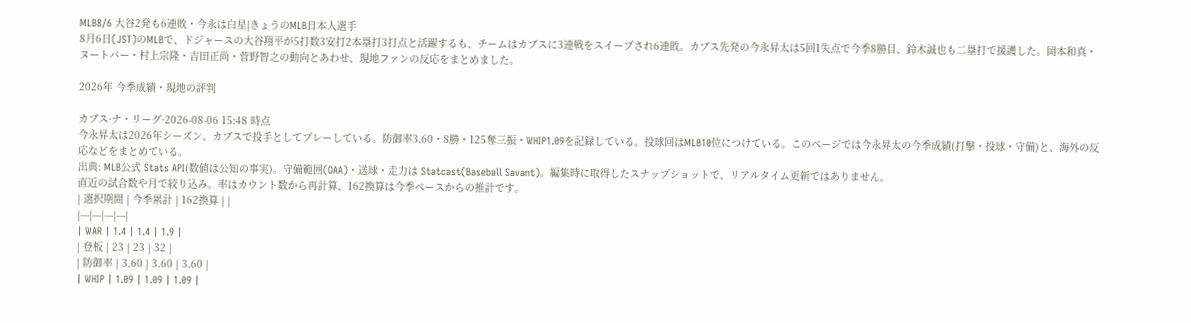MLB8/6 大谷2発も6連敗・今永は白星|きょうのMLB日本人選手
8月6日(JST)のMLBで、ドジャースの大谷翔平が5打数3安打2本塁打3打点と活躍するも、チームはカブスに3連戦をスイープされ6連敗。カブス先発の今永昇太は5回1失点で今季8勝目、鈴木誠也も二塁打で援護した。岡本和真・ヌートバー・村上宗隆・吉田正尚・菅野智之の動向とあわせ、現地ファンの反応をまとめました。

2026年 今季成績・現地の評判

カブス·ナ・リーグ·2026-08-06 15:48 時点
今永昇太は2026年シーズン、カブスで投手としてプレーしている。防御率3.60・8勝・125奪三振・WHIP1.09を記録している。投球回はMLB10位につけている。このページでは今永昇太の今季成績(打撃・投球・守備)と、海外の反応などをまとめている。
出典: MLB公式 Stats API(数値は公知の事実)。守備範囲(OAA)・送球・走力は Statcast(Baseball Savant)。編集時に取得したスナップショットで、リアルタイム更新ではありません。
直近の試合数や月で絞り込み。率はカウント数から再計算、162換算は今季ペースからの推計です。
| 選択期間 | 今季累計 | 162換算 | |
|---|---|---|---|
| WAR | 1.4 | 1.4 | 1.9 |
| 登板 | 23 | 23 | 32 |
| 防御率 | 3.60 | 3.60 | 3.60 |
| WHIP | 1.09 | 1.09 | 1.09 |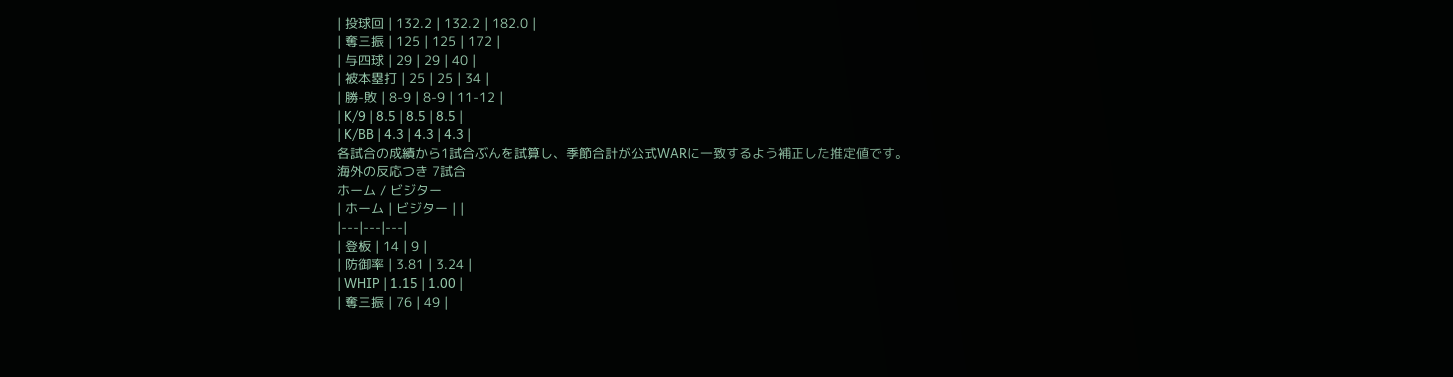| 投球回 | 132.2 | 132.2 | 182.0 |
| 奪三振 | 125 | 125 | 172 |
| 与四球 | 29 | 29 | 40 |
| 被本塁打 | 25 | 25 | 34 |
| 勝-敗 | 8-9 | 8-9 | 11-12 |
| K/9 | 8.5 | 8.5 | 8.5 |
| K/BB | 4.3 | 4.3 | 4.3 |
各試合の成績から1試合ぶんを試算し、季節合計が公式WARに一致するよう補正した推定値です。
海外の反応つき 7試合
ホーム / ビジター
| ホーム | ビジター | |
|---|---|---|
| 登板 | 14 | 9 |
| 防御率 | 3.81 | 3.24 |
| WHIP | 1.15 | 1.00 |
| 奪三振 | 76 | 49 |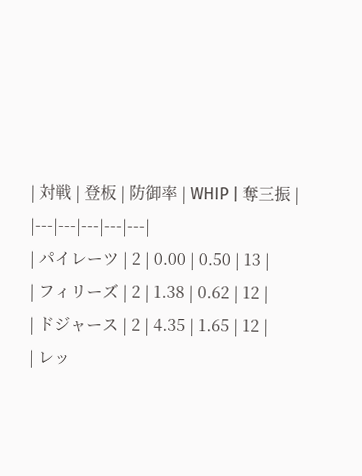| 対戦 | 登板 | 防御率 | WHIP | 奪三振 |
|---|---|---|---|---|
| パイレーツ | 2 | 0.00 | 0.50 | 13 |
| フィリーズ | 2 | 1.38 | 0.62 | 12 |
| ドジャース | 2 | 4.35 | 1.65 | 12 |
| レッ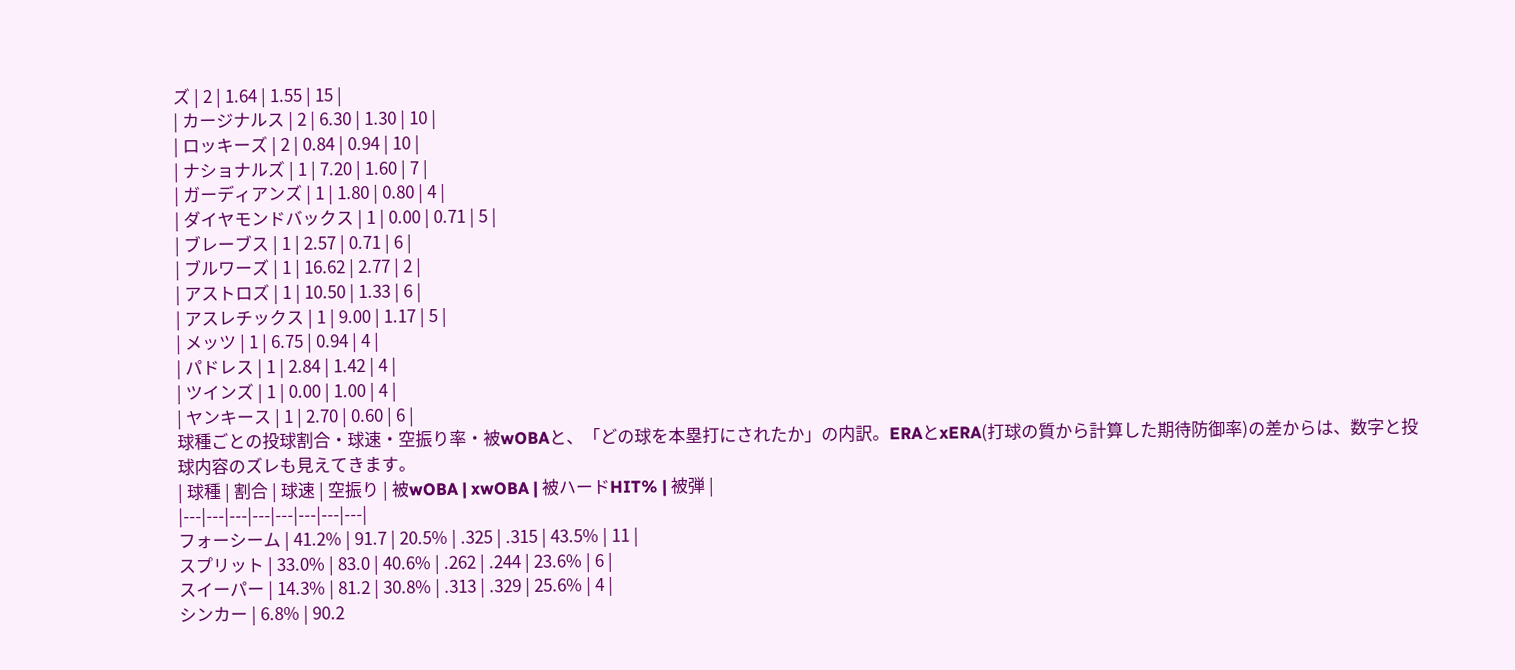ズ | 2 | 1.64 | 1.55 | 15 |
| カージナルス | 2 | 6.30 | 1.30 | 10 |
| ロッキーズ | 2 | 0.84 | 0.94 | 10 |
| ナショナルズ | 1 | 7.20 | 1.60 | 7 |
| ガーディアンズ | 1 | 1.80 | 0.80 | 4 |
| ダイヤモンドバックス | 1 | 0.00 | 0.71 | 5 |
| ブレーブス | 1 | 2.57 | 0.71 | 6 |
| ブルワーズ | 1 | 16.62 | 2.77 | 2 |
| アストロズ | 1 | 10.50 | 1.33 | 6 |
| アスレチックス | 1 | 9.00 | 1.17 | 5 |
| メッツ | 1 | 6.75 | 0.94 | 4 |
| パドレス | 1 | 2.84 | 1.42 | 4 |
| ツインズ | 1 | 0.00 | 1.00 | 4 |
| ヤンキース | 1 | 2.70 | 0.60 | 6 |
球種ごとの投球割合・球速・空振り率・被wOBAと、「どの球を本塁打にされたか」の内訳。ERAとxERA(打球の質から計算した期待防御率)の差からは、数字と投球内容のズレも見えてきます。
| 球種 | 割合 | 球速 | 空振り | 被wOBA | xwOBA | 被ハードHIT% | 被弾 |
|---|---|---|---|---|---|---|---|
フォーシーム | 41.2% | 91.7 | 20.5% | .325 | .315 | 43.5% | 11 |
スプリット | 33.0% | 83.0 | 40.6% | .262 | .244 | 23.6% | 6 |
スイーパー | 14.3% | 81.2 | 30.8% | .313 | .329 | 25.6% | 4 |
シンカー | 6.8% | 90.2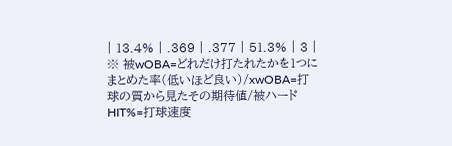| 13.4% | .369 | .377 | 51.3% | 3 |
※ 被wOBA=どれだけ打たれたかを1つにまとめた率(低いほど良い)/xwOBA=打球の質から見たその期待値/被ハードHIT%=打球速度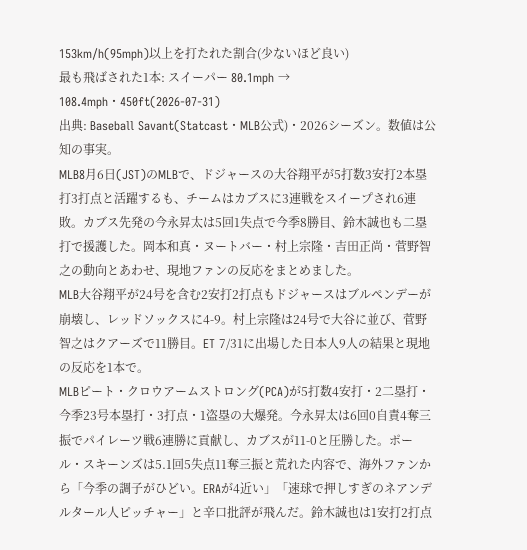153km/h(95mph)以上を打たれた割合(少ないほど良い)
最も飛ばされた1本: スイーパー 80.1mph → 108.4mph・450ft(2026-07-31)
出典: Baseball Savant(Statcast・MLB公式)・2026シーズン。数値は公知の事実。
MLB8月6日(JST)のMLBで、ドジャースの大谷翔平が5打数3安打2本塁打3打点と活躍するも、チームはカブスに3連戦をスイープされ6連敗。カブス先発の今永昇太は5回1失点で今季8勝目、鈴木誠也も二塁打で援護した。岡本和真・ヌートバー・村上宗隆・吉田正尚・菅野智之の動向とあわせ、現地ファンの反応をまとめました。
MLB大谷翔平が24号を含む2安打2打点もドジャースはブルペンデーが崩壊し、レッドソックスに4-9。村上宗隆は24号で大谷に並び、菅野智之はクアーズで11勝目。ET 7/31に出場した日本人9人の結果と現地の反応を1本で。
MLBピート・クロウアームストロング(PCA)が5打数4安打・2二塁打・今季23号本塁打・3打点・1盗塁の大爆発。今永昇太は6回0自責4奪三振でパイレーツ戦6連勝に貢献し、カブスが11-0と圧勝した。ポール・スキーンズは5.1回5失点11奪三振と荒れた内容で、海外ファンから「今季の調子がひどい。ERAが4近い」「速球で押しすぎのネアンデルタール人ピッチャー」と辛口批評が飛んだ。鈴木誠也は1安打2打点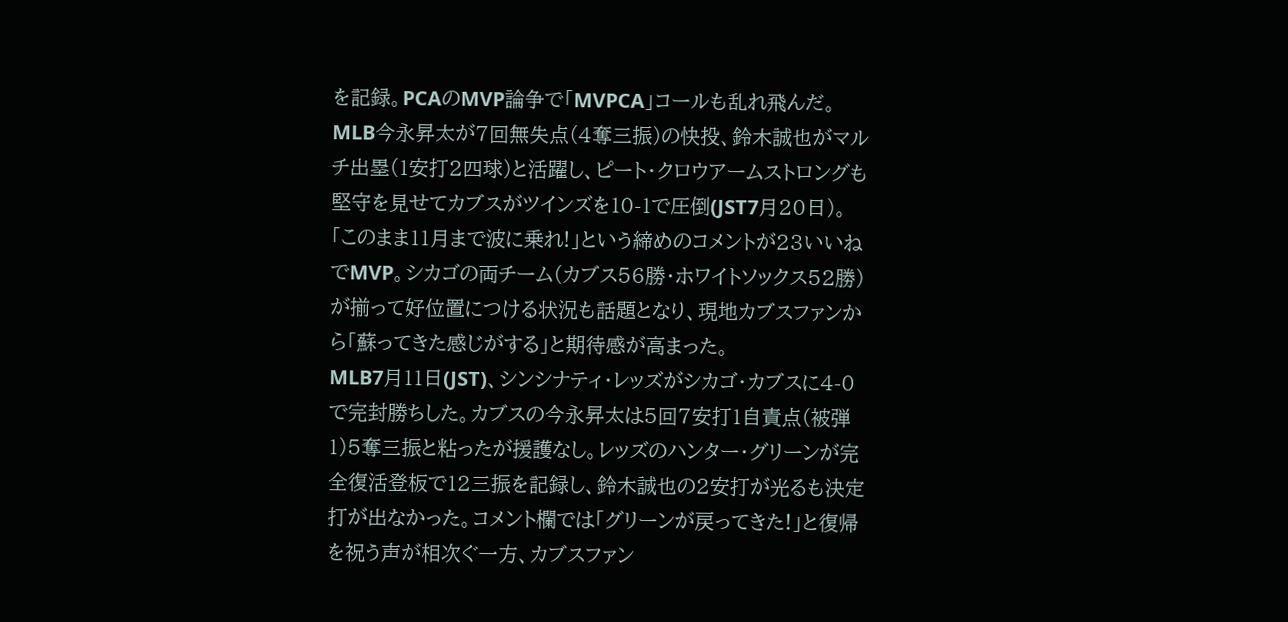を記録。PCAのMVP論争で「MVPCA」コールも乱れ飛んだ。
MLB今永昇太が7回無失点(4奪三振)の快投、鈴木誠也がマルチ出塁(1安打2四球)と活躍し、ピート・クロウアームストロングも堅守を見せてカブスがツインズを10-1で圧倒(JST7月20日)。「このまま11月まで波に乗れ!」という締めのコメントが23いいねでMVP。シカゴの両チーム(カブス56勝・ホワイトソックス52勝)が揃って好位置につける状況も話題となり、現地カブスファンから「蘇ってきた感じがする」と期待感が高まった。
MLB7月11日(JST)、シンシナティ・レッズがシカゴ・カブスに4-0で完封勝ちした。カブスの今永昇太は5回7安打1自責点(被弾1)5奪三振と粘ったが援護なし。レッズのハンター・グリーンが完全復活登板で12三振を記録し、鈴木誠也の2安打が光るも決定打が出なかった。コメント欄では「グリーンが戻ってきた!」と復帰を祝う声が相次ぐ一方、カブスファン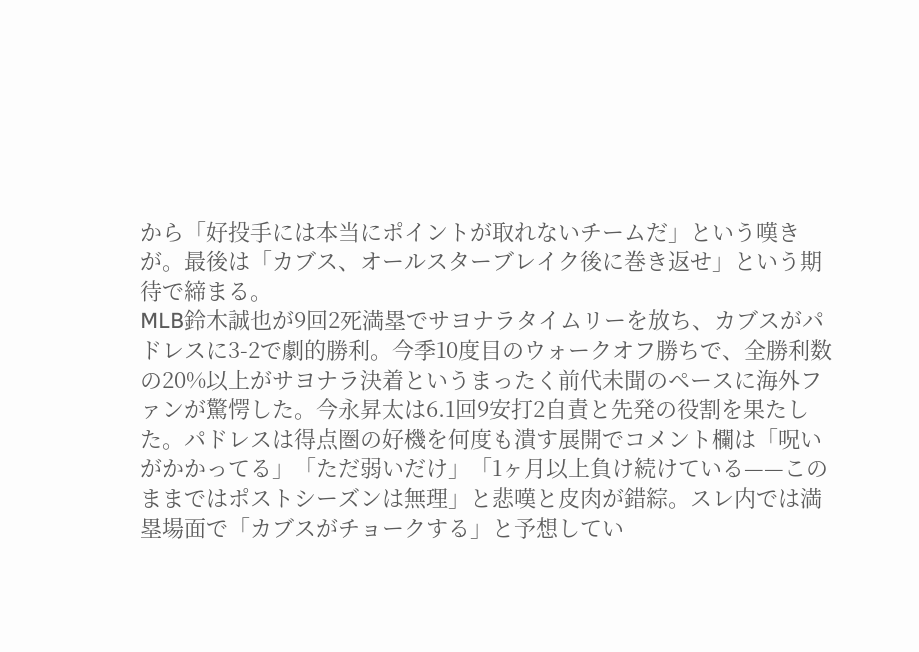から「好投手には本当にポイントが取れないチームだ」という嘆きが。最後は「カブス、オールスターブレイク後に巻き返せ」という期待で締まる。
MLB鈴木誠也が9回2死満塁でサヨナラタイムリーを放ち、カブスがパドレスに3-2で劇的勝利。今季10度目のウォークオフ勝ちで、全勝利数の20%以上がサヨナラ決着というまったく前代未聞のペースに海外ファンが驚愕した。今永昇太は6.1回9安打2自責と先発の役割を果たした。パドレスは得点圏の好機を何度も潰す展開でコメント欄は「呪いがかかってる」「ただ弱いだけ」「1ヶ月以上負け続けている——このままではポストシーズンは無理」と悲嘆と皮肉が錯綜。スレ内では満塁場面で「カブスがチョークする」と予想してい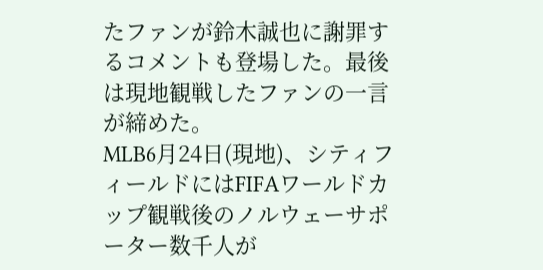たファンが鈴木誠也に謝罪するコメントも登場した。最後は現地観戦したファンの一言が締めた。
MLB6月24日(現地)、シティフィールドにはFIFAワールドカップ観戦後のノルウェーサポーター数千人が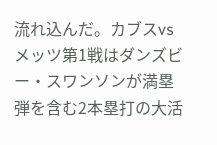流れ込んだ。カブスvsメッツ第1戦はダンズビー・スワンソンが満塁弾を含む2本塁打の大活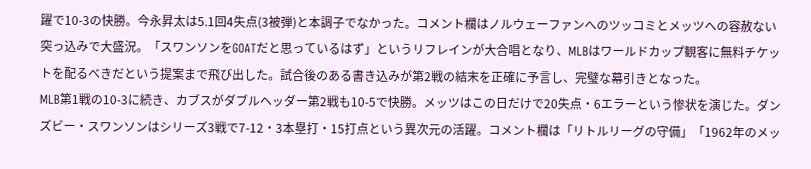躍で10-3の快勝。今永昇太は5.1回4失点(3被弾)と本調子でなかった。コメント欄はノルウェーファンへのツッコミとメッツへの容赦ない突っ込みで大盛況。「スワンソンをGOATだと思っているはず」というリフレインが大合唱となり、MLBはワールドカップ観客に無料チケットを配るべきだという提案まで飛び出した。試合後のある書き込みが第2戦の結末を正確に予言し、完璧な幕引きとなった。
MLB第1戦の10-3に続き、カブスがダブルヘッダー第2戦も10-5で快勝。メッツはこの日だけで20失点・6エラーという惨状を演じた。ダンズビー・スワンソンはシリーズ3戦で7-12・3本塁打・15打点という異次元の活躍。コメント欄は「リトルリーグの守備」「1962年のメッ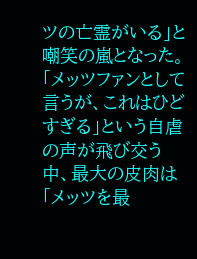ツの亡霊がいる」と嘲笑の嵐となった。「メッツファンとして言うが、これはひどすぎる」という自虐の声が飛び交う中、最大の皮肉は「メッツを最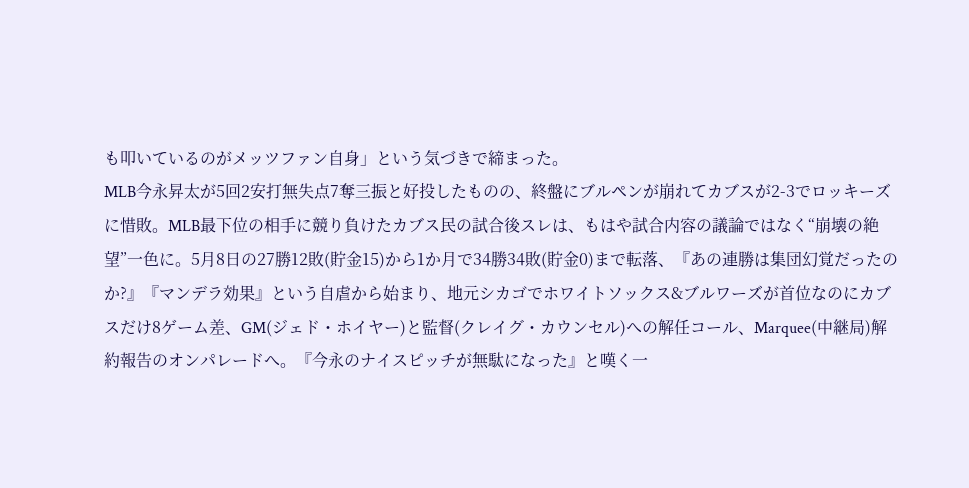も叩いているのがメッツファン自身」という気づきで締まった。
MLB今永昇太が5回2安打無失点7奪三振と好投したものの、終盤にブルペンが崩れてカブスが2-3でロッキーズに惜敗。MLB最下位の相手に競り負けたカブス民の試合後スレは、もはや試合内容の議論ではなく“崩壊の絶望”一色に。5月8日の27勝12敗(貯金15)から1か月で34勝34敗(貯金0)まで転落、『あの連勝は集団幻覚だったのか?』『マンデラ効果』という自虐から始まり、地元シカゴでホワイトソックス&ブルワーズが首位なのにカブスだけ8ゲーム差、GM(ジェド・ホイヤー)と監督(クレイグ・カウンセル)への解任コール、Marquee(中継局)解約報告のオンパレードへ。『今永のナイスピッチが無駄になった』と嘆く一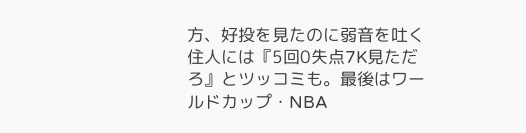方、好投を見たのに弱音を吐く住人には『5回0失点7K見ただろ』とツッコミも。最後はワールドカップ・NBA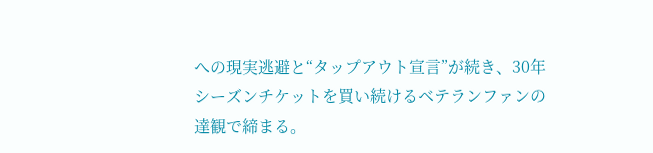への現実逃避と“タップアウト宣言”が続き、30年シーズンチケットを買い続けるベテランファンの達観で締まる。